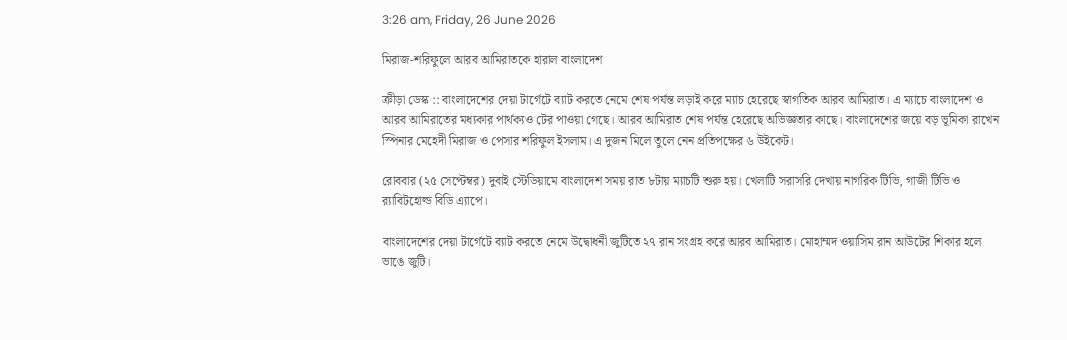3:26 am, Friday, 26 June 2026

মিরাজ-শরিফুলে আরব আমিরাতকে হারাল বাংলাদেশ

ক্রীড়া ডেস্ক :: বাংলাদেশের দেয়া টার্গেটে ব্যাট করতে নেমে শেষ পর্যন্ত লড়াই করে ম্যাচ হেরেছে স্বাগতিক আরব আমিরাত। এ ম্যাচে বাংলাদেশ ও আরব আমিরাতের মধ্যকার পার্থক্যও টের পাওয়া গেছে। আরব আমিরাত শেষ পর্যন্ত হেরেছে অভিজ্ঞতার কাছে। বাংলাদেশের জয়ে বড় ভূমিকা রাখেন স্পিনার মেহেদী মিরাজ ও পেসার শরিফুল ইসলাম। এ দুজন মিলে তুলে নেন প্রতিপক্ষের ৬ উইকেট।

রোববার (২৫ সেপ্টেম্বর) দুবাই স্টেডিয়ামে বাংলাদেশ সময় রাত ৮টায় ম্যাচটি শুরু হয়। খেলাটি সরাসরি দেখায় নাগরিক টিভি, গাজী টিভি ও র‍্যাবিটহোল্ড বিডি এ্যাপে।

বাংলাদেশের দেয়া টার্গেটে ব্যাট করতে নেমে উদ্বোধনী জুটিতে ২৭ রান সংগ্রহ করে আরব আমিরাত। মোহাম্মদ ওয়াসিম রান আউটের শিকার হলে ভাঙে জুটি।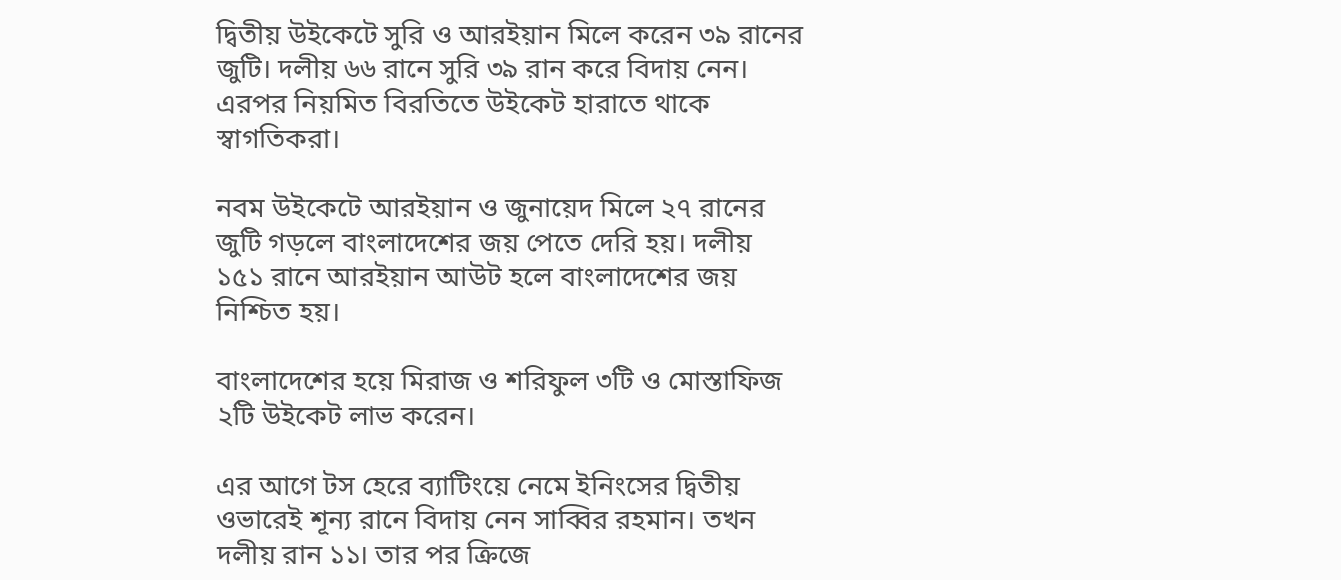দ্বিতীয় উইকেটে সুরি ও আরইয়ান মিলে করেন ৩৯ রানের জুটি। দলীয় ৬৬ রানে সুরি ৩৯ রান করে বিদায় নেন। এরপর নিয়মিত বিরতিতে উইকেট হারাতে থাকে স্বাগতিকরা।

নবম উইকেটে আরইয়ান ও জুনায়েদ মিলে ২৭ রানের জুটি গড়লে বাংলাদেশের জয় পেতে দেরি হয়। দলীয় ১৫১ রানে আরইয়ান আউট হলে বাংলাদেশের জয় নিশ্চিত হয়।

বাংলাদেশের হয়ে মিরাজ ও শরিফুল ৩টি ও মোস্তাফিজ ২টি উইকেট লাভ করেন।

এর আগে টস হেরে ব্যাটিংয়ে নেমে ইনিংসের দ্বিতীয় ওভারেই শূন্য রানে বিদায় নেন সাব্বির রহমান। তখন দলীয় রান ১১। তার পর ক্রিজে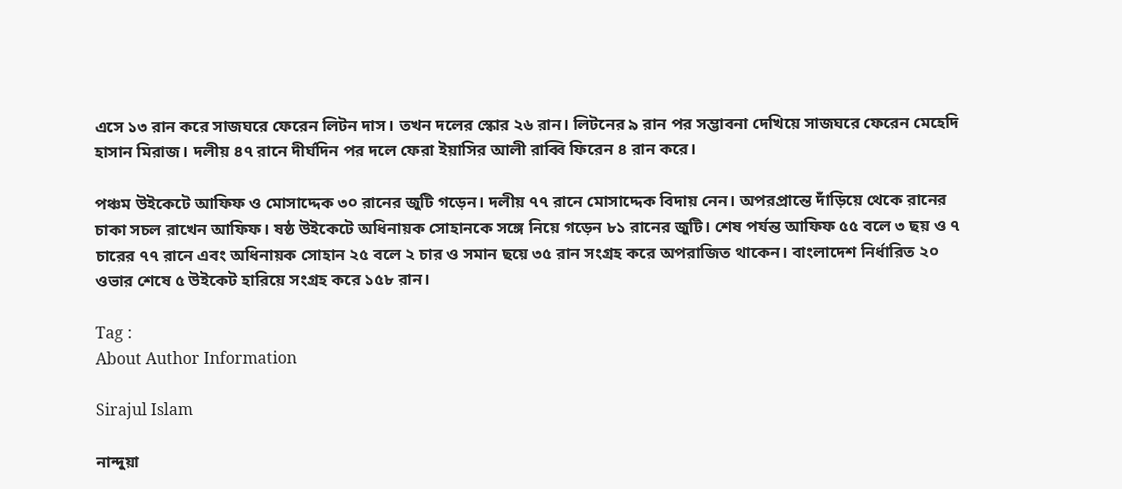এসে ১৩ রান করে সাজঘরে ফেরেন লিটন দাস। তখন দলের স্কোর ২৬ রান। লিটনের ৯ রান পর সম্ভাবনা দেখিয়ে সাজঘরে ফেরেন মেহেদি হাসান মিরাজ। দলীয় ৪৭ রানে দীর্ঘদিন পর দলে ফেরা ইয়াসির আলী রাব্বি ফিরেন ৪ রান করে।

পঞ্চম উইকেটে আফিফ ও মোসাদ্দেক ৩০ রানের জুটি গড়েন। দলীয় ৭৭ রানে মোসাদ্দেক বিদায় নেন। অপরপ্রান্তে দাঁড়িয়ে থেকে রানের চাকা সচল রাখেন আফিফ। ষষ্ঠ উইকেটে অধিনায়ক সোহানকে সঙ্গে নিয়ে গড়েন ৮১ রানের জুটি। শেষ পর্যন্ত আফিফ ৫৫ বলে ৩ ছয় ও ৭ চারের ৭৭ রানে এবং অধিনায়ক সোহান ২৫ বলে ২ চার ও সমান ছয়ে ৩৫ রান সংগ্রহ করে অপরাজিত থাকেন। বাংলাদেশ নির্ধারিত ২০ ওভার শেষে ৫ উইকেট হারিয়ে সংগ্রহ করে ১৫৮ রান।

Tag :
About Author Information

Sirajul Islam

নান্দুয়া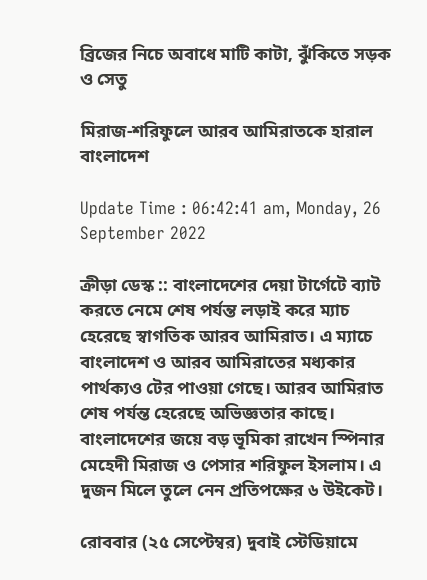ব্রিজের নিচে অবাধে মাটি কাটা, ঝুঁকিতে সড়ক ও সেতু

মিরাজ-শরিফুলে আরব আমিরাতকে হারাল বাংলাদেশ

Update Time : 06:42:41 am, Monday, 26 September 2022

ক্রীড়া ডেস্ক :: বাংলাদেশের দেয়া টার্গেটে ব্যাট করতে নেমে শেষ পর্যন্ত লড়াই করে ম্যাচ হেরেছে স্বাগতিক আরব আমিরাত। এ ম্যাচে বাংলাদেশ ও আরব আমিরাতের মধ্যকার পার্থক্যও টের পাওয়া গেছে। আরব আমিরাত শেষ পর্যন্ত হেরেছে অভিজ্ঞতার কাছে। বাংলাদেশের জয়ে বড় ভূমিকা রাখেন স্পিনার মেহেদী মিরাজ ও পেসার শরিফুল ইসলাম। এ দুজন মিলে তুলে নেন প্রতিপক্ষের ৬ উইকেট।

রোববার (২৫ সেপ্টেম্বর) দুবাই স্টেডিয়ামে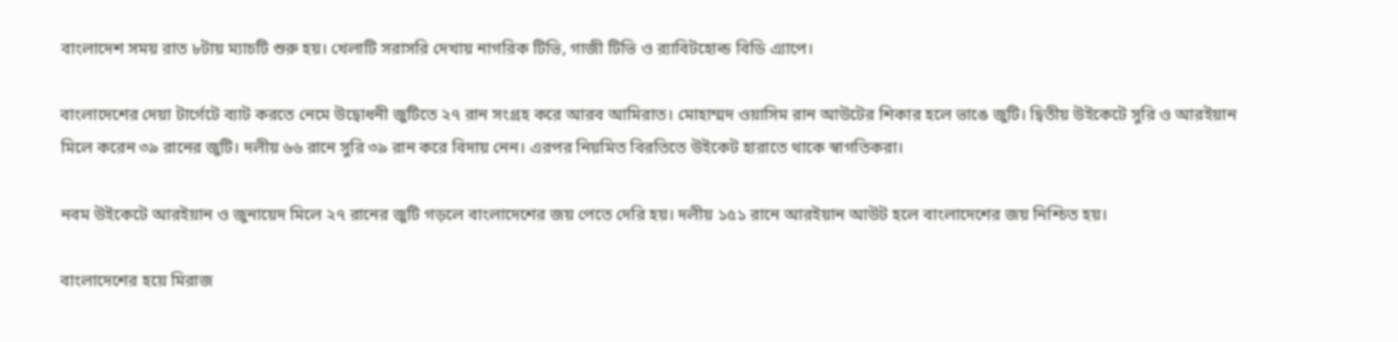বাংলাদেশ সময় রাত ৮টায় ম্যাচটি শুরু হয়। খেলাটি সরাসরি দেখায় নাগরিক টিভি, গাজী টিভি ও র‍্যাবিটহোল্ড বিডি এ্যাপে।

বাংলাদেশের দেয়া টার্গেটে ব্যাট করতে নেমে উদ্বোধনী জুটিতে ২৭ রান সংগ্রহ করে আরব আমিরাত। মোহাম্মদ ওয়াসিম রান আউটের শিকার হলে ভাঙে জুটি। দ্বিতীয় উইকেটে সুরি ও আরইয়ান মিলে করেন ৩৯ রানের জুটি। দলীয় ৬৬ রানে সুরি ৩৯ রান করে বিদায় নেন। এরপর নিয়মিত বিরতিতে উইকেট হারাতে থাকে স্বাগতিকরা।

নবম উইকেটে আরইয়ান ও জুনায়েদ মিলে ২৭ রানের জুটি গড়লে বাংলাদেশের জয় পেতে দেরি হয়। দলীয় ১৫১ রানে আরইয়ান আউট হলে বাংলাদেশের জয় নিশ্চিত হয়।

বাংলাদেশের হয়ে মিরাজ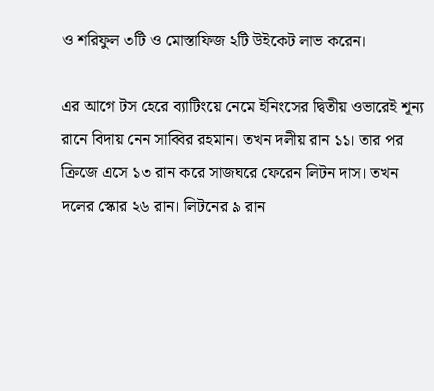ও শরিফুল ৩টি ও মোস্তাফিজ ২টি উইকেট লাভ করেন।

এর আগে টস হেরে ব্যাটিংয়ে নেমে ইনিংসের দ্বিতীয় ওভারেই শূন্য রানে বিদায় নেন সাব্বির রহমান। তখন দলীয় রান ১১। তার পর ক্রিজে এসে ১৩ রান করে সাজঘরে ফেরেন লিটন দাস। তখন দলের স্কোর ২৬ রান। লিটনের ৯ রান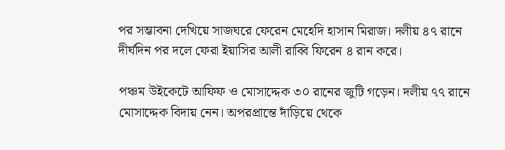পর সম্ভাবনা দেখিয়ে সাজঘরে ফেরেন মেহেদি হাসান মিরাজ। দলীয় ৪৭ রানে দীর্ঘদিন পর দলে ফেরা ইয়াসির আলী রাব্বি ফিরেন ৪ রান করে।

পঞ্চম উইকেটে আফিফ ও মোসাদ্দেক ৩০ রানের জুটি গড়েন। দলীয় ৭৭ রানে মোসাদ্দেক বিদায় নেন। অপরপ্রান্তে দাঁড়িয়ে থেকে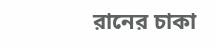রানের চাকা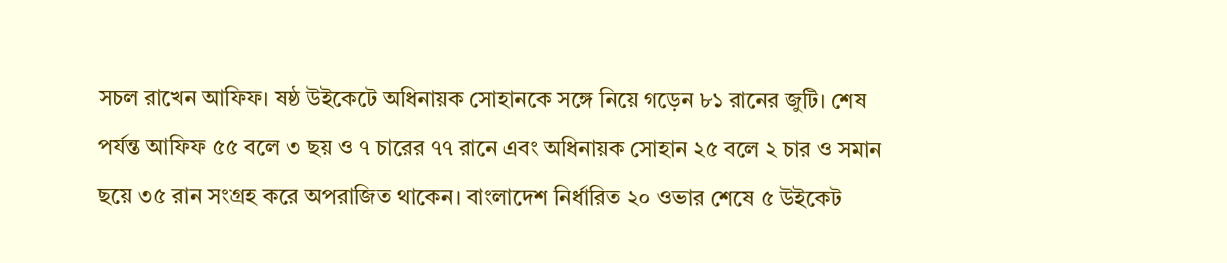সচল রাখেন আফিফ। ষষ্ঠ উইকেটে অধিনায়ক সোহানকে সঙ্গে নিয়ে গড়েন ৮১ রানের জুটি। শেষ পর্যন্ত আফিফ ৫৫ বলে ৩ ছয় ও ৭ চারের ৭৭ রানে এবং অধিনায়ক সোহান ২৫ বলে ২ চার ও সমান ছয়ে ৩৫ রান সংগ্রহ করে অপরাজিত থাকেন। বাংলাদেশ নির্ধারিত ২০ ওভার শেষে ৫ উইকেট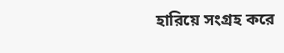হারিয়ে সংগ্রহ করে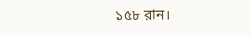১৫৮ রান।